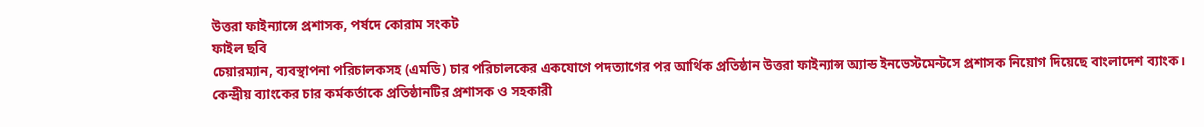উত্তরা ফাইন্যান্সে প্রশাসক, পর্ষদে কোরাম সংকট
ফাইল ছবি
চেয়ারম্যান, ব্যবস্থাপনা পরিচালকসহ (এমডি) চার পরিচালকের একযোগে পদত্যাগের পর আর্থিক প্রতিষ্ঠান উত্তরা ফাইন্যান্স অ্যান্ড ইনভেস্টমেন্টসে প্রশাসক নিয়োগ দিয়েছে বাংলাদেশ ব্যাংক।
কেন্দ্রীয় ব্যাংকের চার কর্মকর্তাকে প্রতিষ্ঠানটির প্রশাসক ও সহকারী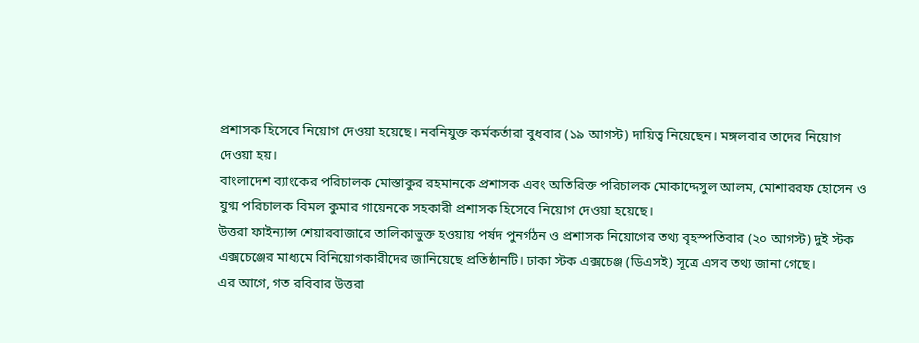প্রশাসক হিসেবে নিয়োগ দেওয়া হয়েছে। নবনিযুক্ত কর্মকর্তারা বুধবার (১৯ আগস্ট) দায়িত্ব নিয়েছেন। মঙ্গলবার তাদের নিয়োগ দেওয়া হয়।
বাংলাদেশ ব্যাংকের পরিচালক মোস্তাকুর রহমানকে প্রশাসক এবং অতিরিক্ত পরিচালক মোকাদ্দেসুল আলম, মোশাররফ হোসেন ও যুগ্ম পরিচালক বিমল কুমার গায়েনকে সহকারী প্রশাসক হিসেবে নিয়োগ দেওয়া হয়েছে।
উত্তরা ফাইন্যান্স শেয়ারবাজারে তালিকাভুক্ত হওয়ায় পর্ষদ পুনর্গঠন ও প্রশাসক নিয়োগের তথ্য বৃহস্পতিবার (২০ আগস্ট) দুই স্টক এক্সচেঞ্জের মাধ্যমে বিনিয়োগকারীদের জানিয়েছে প্রতিষ্ঠানটি। ঢাকা স্টক এক্সচেঞ্জ (ডিএসই) সূত্রে এসব তথ্য জানা গেছে।
এর আগে, গত রবিবার উত্তরা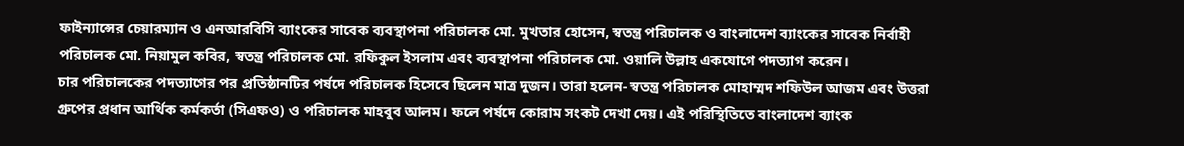ফাইন্যান্সের চেয়ারম্যান ও এনআরবিসি ব্যাংকের সাবেক ব্যবস্থাপনা পরিচালক মো. মুখতার হোসেন, স্বতন্ত্র পরিচালক ও বাংলাদেশ ব্যাংকের সাবেক নির্বাহী পরিচালক মো. নিয়ামুল কবির, স্বতন্ত্র পরিচালক মো. রফিকুল ইসলাম এবং ব্যবস্থাপনা পরিচালক মো. ওয়ালি উল্লাহ একযোগে পদত্যাগ করেন।
চার পরিচালকের পদত্যাগের পর প্রতিষ্ঠানটির পর্ষদে পরিচালক হিসেবে ছিলেন মাত্র দুজন। তারা হলেন- স্বতন্ত্র পরিচালক মোহাম্মদ শফিউল আজম এবং উত্তরা গ্রুপের প্রধান আর্থিক কর্মকর্তা (সিএফও) ও পরিচালক মাহবুব আলম। ফলে পর্ষদে কোরাম সংকট দেখা দেয়। এই পরিস্থিতিতে বাংলাদেশ ব্যাংক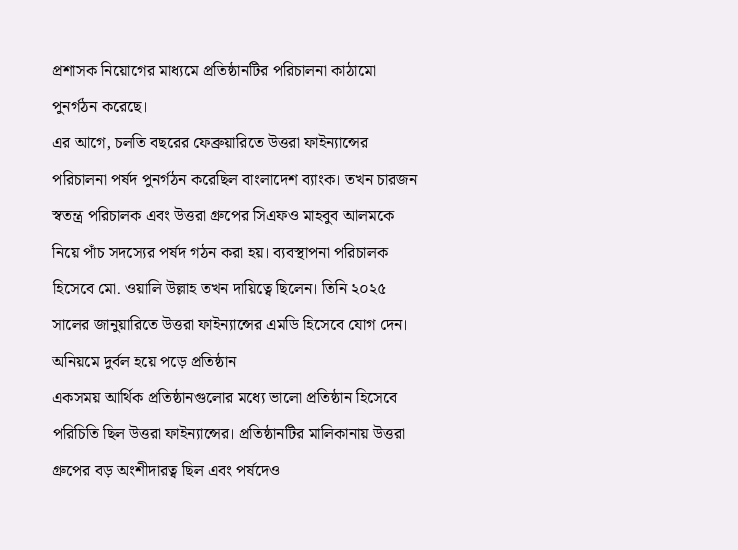প্রশাসক নিয়োগের মাধ্যমে প্রতিষ্ঠানটির পরিচালনা কাঠামো পুনর্গঠন করেছে।
এর আগে, চলতি বছরের ফেব্রুয়ারিতে উত্তরা ফাইন্যান্সের পরিচালনা পর্ষদ পুনর্গঠন করেছিল বাংলাদেশ ব্যাংক। তখন চারজন স্বতন্ত্র পরিচালক এবং উত্তরা গ্রুপের সিএফও মাহবুব আলমকে নিয়ে পাঁচ সদস্যের পর্ষদ গঠন করা হয়। ব্যবস্থাপনা পরিচালক হিসেবে মো. ওয়ালি উল্লাহ তখন দায়িত্বে ছিলেন। তিনি ২০২৫ সালের জানুয়ারিতে উত্তরা ফাইন্যান্সের এমডি হিসেবে যোগ দেন।
অনিয়মে দুর্বল হয়ে পড়ে প্রতিষ্ঠান
একসময় আর্থিক প্রতিষ্ঠানগুলোর মধ্যে ভালো প্রতিষ্ঠান হিসেবে পরিচিতি ছিল উত্তরা ফাইন্যান্সের। প্রতিষ্ঠানটির মালিকানায় উত্তরা গ্রুপের বড় অংশীদারত্ব ছিল এবং পর্ষদেও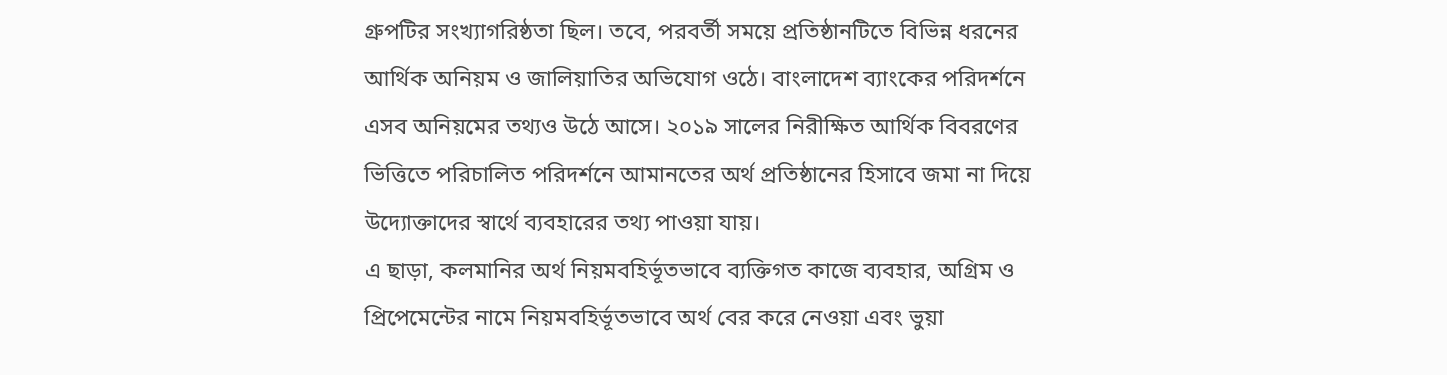গ্রুপটির সংখ্যাগরিষ্ঠতা ছিল। তবে, পরবর্তী সময়ে প্রতিষ্ঠানটিতে বিভিন্ন ধরনের আর্থিক অনিয়ম ও জালিয়াতির অভিযোগ ওঠে। বাংলাদেশ ব্যাংকের পরিদর্শনে এসব অনিয়মের তথ্যও উঠে আসে। ২০১৯ সালের নিরীক্ষিত আর্থিক বিবরণের ভিত্তিতে পরিচালিত পরিদর্শনে আমানতের অর্থ প্রতিষ্ঠানের হিসাবে জমা না দিয়ে উদ্যোক্তাদের স্বার্থে ব্যবহারের তথ্য পাওয়া যায়।
এ ছাড়া, কলমানির অর্থ নিয়মবহির্ভূতভাবে ব্যক্তিগত কাজে ব্যবহার, অগ্রিম ও প্রিপেমেন্টের নামে নিয়মবহির্ভূতভাবে অর্থ বের করে নেওয়া এবং ভুয়া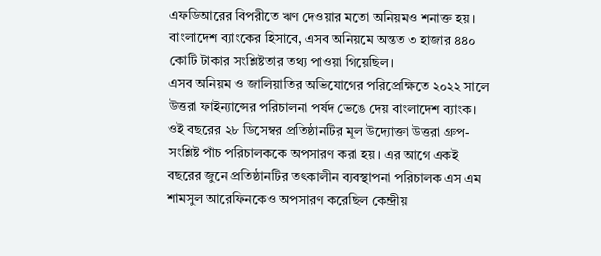এফডিআরের বিপরীতে ঋণ দেওয়ার মতো অনিয়মও শনাক্ত হয়। বাংলাদেশ ব্যাংকের হিসাবে, এসব অনিয়মে অন্তত ৩ হাজার ৪৪০ কোটি টাকার সংশ্লিষ্টতার তথ্য পাওয়া গিয়েছিল।
এসব অনিয়ম ও জালিয়াতির অভিযোগের পরিপ্রেক্ষিতে ২০২২ সালে উত্তরা ফাইন্যান্সের পরিচালনা পর্ষদ ভেঙে দেয় বাংলাদেশ ব্যাংক। ওই বছরের ২৮ ডিসেম্বর প্রতিষ্ঠানটির মূল উদ্যোক্তা উত্তরা গ্রুপ-সংশ্লিষ্ট পাঁচ পরিচালককে অপসারণ করা হয়। এর আগে একই বছরের জুনে প্রতিষ্ঠানটির তৎকালীন ব্যবস্থাপনা পরিচালক এস এম শামসুল আরেফিনকেও অপসারণ করেছিল কেন্দ্রীয়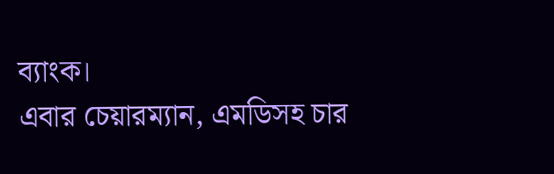ব্যাংক।
এবার চেয়ারম্যান, এমডিসহ চার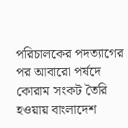পরিচালকের পদত্যাগের পর আবারো পর্ষদে কোরাম সংকট তৈরি হওয়ায় বাংলাদেশ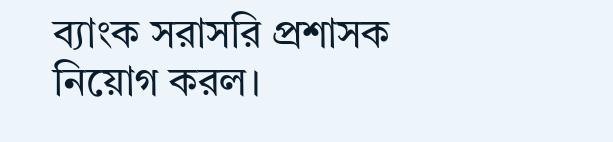ব্যাংক সরাসরি প্রশাসক নিয়োগ করল।